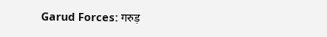Garud Forces: गरुड़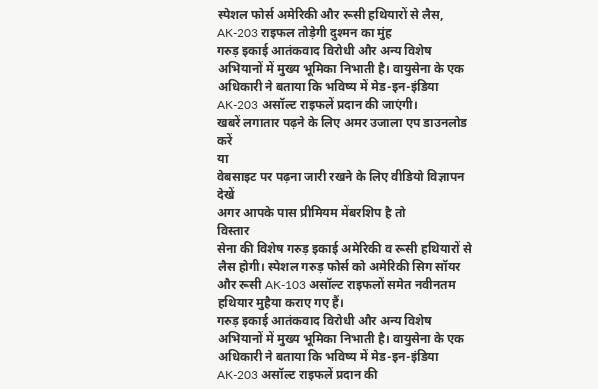स्पेशल फोर्स अमेरिकी और रूसी हथियारों से लैस, AK-203 राइफल तोड़ेगी दुश्मन का मुंह
गरुड़ इकाई आतंकवाद विरोधी और अन्य विशेष अभियानों में मुख्य भूमिका निभाती है। वायुसेना के एक अधिकारी ने बताया कि भविष्य में मेड-इन-इंडिया AK-203 असॉल्ट राइफलें प्रदान की जाएंगी।
खबरें लगातार पढ़ने के लिए अमर उजाला एप डाउनलोड करें
या
वेबसाइट पर पढ़ना जारी रखने के लिए वीडियो विज्ञापन देखें
अगर आपके पास प्रीमियम मेंबरशिप है तो
विस्तार
सेना की विशेष गरुड़ इकाई अमेरिकी व रूसी हथियारों से लैस होगी। स्पेशल गरुड़ फोर्स को अमेरिकी सिग सॉयर और रूसी AK-103 असॉल्ट राइफलों समेत नवीनतम हथियार मुहैया कराए गए हैं।
गरुड़ इकाई आतंकवाद विरोधी और अन्य विशेष अभियानों में मुख्य भूमिका निभाती है। वायुसेना के एक अधिकारी ने बताया कि भविष्य में मेड-इन-इंडिया AK-203 असॉल्ट राइफलें प्रदान की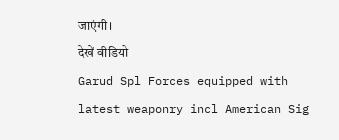जाएंगी।
देखें वीडियो
Garud Spl Forces equipped with latest weaponry incl American Sig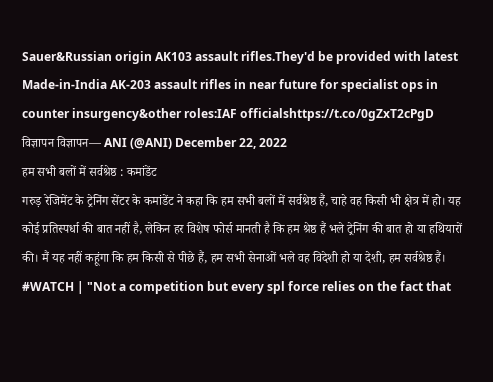Sauer&Russian origin AK103 assault rifles.They'd be provided with latest Made-in-India AK-203 assault rifles in near future for specialist ops in counter insurgency&other roles:IAF officialshttps://t.co/0gZxT2cPgD
विज्ञापन विज्ञापन— ANI (@ANI) December 22, 2022
हम सभी बलों में सर्वश्रेष्ठ : कमांडेंट
गरुड़ रेजिमेंट के ट्रेनिंग सेंटर के कमांडेंट ने कहा कि हम सभी बलों में सर्वश्रेष्ठ हैं, चाहे वह किसी भी क्षेत्र में हो। यह कोई प्रतिस्पर्धा की बात नहीं है, लेकिन हर विशेष फोर्स मानती है कि हम श्रेष्ठ हैं भले ट्रेनिंग की बात हो या हथियारों की। मैं यह नहीं कहूंगा कि हम किसी से पीछे हैं, हम सभी सेनाओं भले वह विदेशी हो या देशी, हम सर्वश्रेष्ठ हैं।
#WATCH | "Not a competition but every spl force relies on the fact that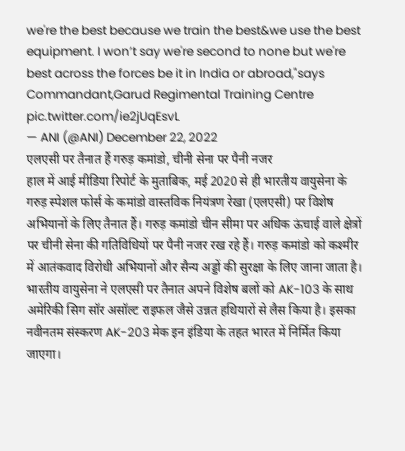we're the best because we train the best&we use the best equipment. I won’t say we're second to none but we're best across the forces be it in India or abroad,"says Commandant,Garud Regimental Training Centre pic.twitter.com/ie2jUqEsvL
— ANI (@ANI) December 22, 2022
एलएसी पर तैनात हैं गरुड़ कमांडो, चीनी सेना पर पैनी नजर
हाल में आई मीडिया रिपोर्ट के मुताबिक, मई 2020 से ही भारतीय वायुसेना के गरुड़ स्पेशल फोर्स के कमांडो वास्तविक नियंत्रण रेखा (एलएसी) पर विशेष अभियानों के लिए तैनात हैं। गरुड़ कमांडो चीन सीमा पर अधिक ऊंचाई वाले क्षेत्रों पर चीनी सेना की गतिविधियों पर पैनी नजर रख रहे हैं। गरुड़ कमांडो को कश्मीर में आतंकवाद विरोधी अभियानों और सैन्य अड्डों की सुरक्षा के लिए जाना जाता है। भारतीय वायुसेना ने एलएसी पर तैनात अपने विशेष बलों को AK-103 के साथ अमेरिकी सिग सॉर असॉल्ट राइफल जैसे उन्नत हथियारों से लैस किया है। इसका नवीनतम संस्करण AK-203 मेक इन इंडिया के तहत भारत में निर्मित किया जाएगा।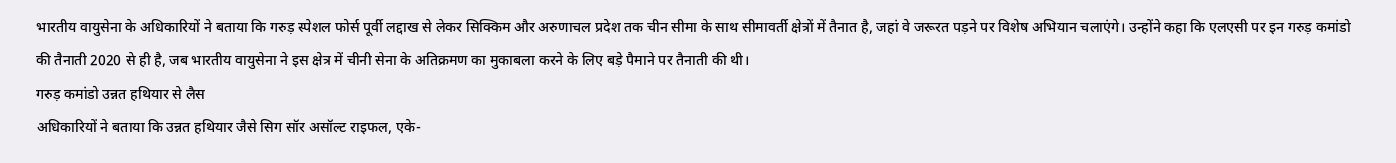भारतीय वायुसेना के अधिकारियों ने बताया कि गरुड़ स्पेशल फोर्स पूर्वी लद्दाख से लेकर सिक्किम और अरुणाचल प्रदेश तक चीन सीमा के साथ सीमावर्ती क्षेत्रों में तैनात है, जहां वे जरूरत पड़ने पर विशेष अभियान चलाएंगे। उन्होंने कहा कि एलएसी पर इन गरुड़ कमांडो की तैनाती 2020 से ही है, जब भारतीय वायुसेना ने इस क्षेत्र में चीनी सेना के अतिक्रमण का मुकाबला करने के लिए बड़े पैमाने पर तैनाती की थी।
गरुड़ कमांडो उन्नत हथियार से लैस
अधिकारियों ने बताया कि उन्नत हथियार जैसे सिग सॉर असॉल्ट राइफल, एके-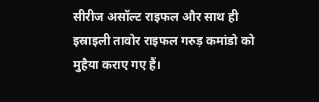सीरीज असॉल्ट राइफल और साथ ही इस्राइली तावोर राइफल गरुड़ कमांडो को मुहैया कराए गए हैं।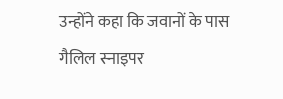उन्होंने कहा कि जवानों के पास गैलिल स्नाइपर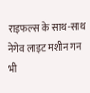राइफल्स के साथ-साथ नेगेव लाइट मशीन गन भी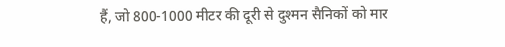हैं, जो 800-1000 मीटर की दूरी से दुश्मन सैनिकों को मार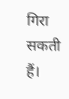गिरा सकती हैं।